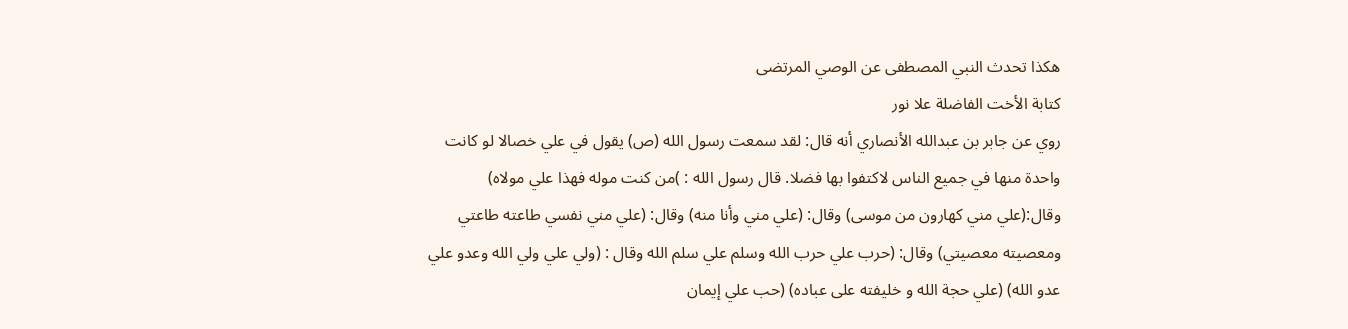هكذا تحدث النبي المصطفى عن الوصي المرتضى
كتابة الأخت الفاضلة علا نور
روي عن جابر بن عبدالله الأنصاري أنه قال: لقد سمعت رسول الله (ص) يقول في علي خصالا لو كانت واحدة منها في جميع الناس لاكتفوا بها فضلا. قال رسول الله : )من كنت موله فهذا علي مولاه) وقال:(علي مني كهارون من موسى) وقال: (علي مني وأنا منه) وقال: (علي مني نفسي طاعته طاعتي ومعصيته معصيتي) وقال: (حرب علي حرب الله وسلم علي سلم الله وقال : (ولي علي ولي الله وعدو علي عدو الله) (علي حجة الله و خليفته على عباده) (حب علي إيمان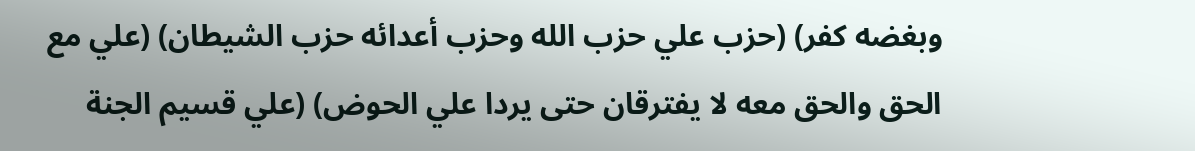وبغضه كفر) (حزب علي حزب الله وحزب أعدائه حزب الشيطان) (علي مع الحق والحق معه لا يفترقان حتى يردا علي الحوض) (علي قسيم الجنة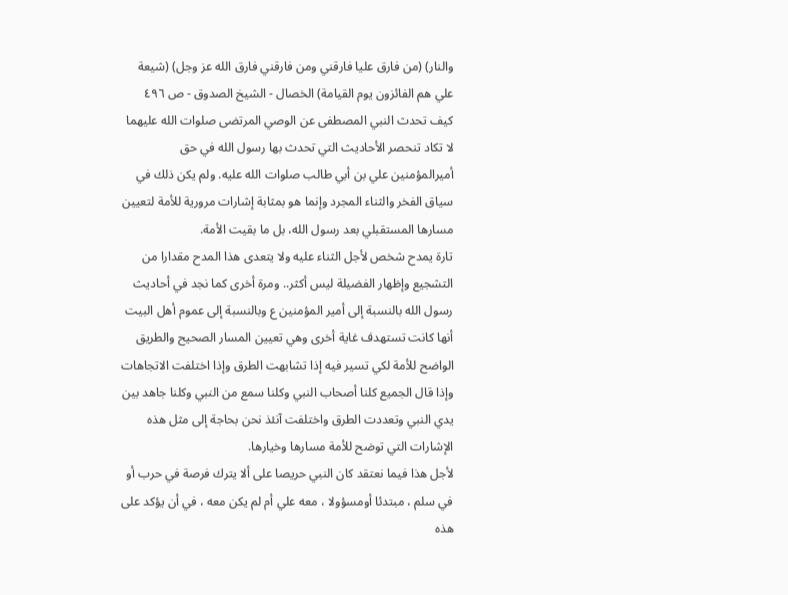والنار) (من فارق عليا فارقني ومن فارقني فارق الله عز وجل) (شيعة علي هم الفائزون يوم القيامة) الخصال - الشيخ الصدوق - ص ٤٩٦
كيف تحدث النبي المصطفى عن الوصي المرتضى صلوات الله عليهما
لا تكاد تنحصر الأحاديث التي تحدث بها رسول الله في حق أميرالمؤمنين علي بن أبي طالب صلوات الله عليه. ولم يكن ذلك في سياق الفخر والثناء المجرد وإنما هو بمثابة إشارات مرورية للأمة لتعيين مسارها المستقبلي بعد رسول الله، بل ما بقيت الأمة.
تارة يمدح شخص لأجل الثناء عليه ولا يتعدى هذا المدح مقدارا من التشجيع وإظهار الفضيلة ليس أكثر.. ومرة أخرى كما نجد في أحاديث رسول الله بالنسبة إلى أمير المؤمنين ع وبالنسبة إلى عموم أهل البيت أنها كانت تستهدف غاية أخرى وهي تعيين المسار الصحيح والطريق الواضح للأمة لكي تسير فيه إذا تشابهت الطرق وإذا اختلفت الاتجاهات وإذا قال الجميع كلنا أصحاب النبي وكلنا سمع من النبي وكلنا جاهد بين يدي النبي وتعددت الطرق واختلفت آنئذ نحن بحاجة إلى مثل هذه الإشارات التي توضح للأمة مسارها وخيارها.
لأجل هذا فيما نعتقد كان النبي حريصا على ألا يترك فرصة في حرب أو في سلم ، مبتدئا أومسؤولا ، معه علي أم لم يكن معه ، في أن يؤكد على هذه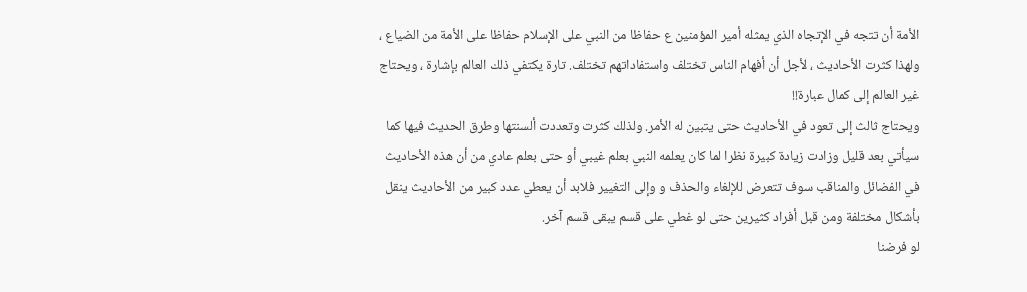الأمة أن تتجه في الإتجاه الذي يمثله أمير المؤمنين ع حفاظا من النبي على الإسلام حفاظا على الأمة من الضياع ، ولهذا كثرت الأحاديث ، لأجل أن أفهام الناس تختلف واستفاداتهم تختلف. تارة يكتفي ذلك العالم بإشارة ، ويحتاج غير العالم إلى كمال عبارة!!
ويحتاج ثالث إلى تعود في الأحاديث حتى يتبين له الأمر. ولذلك كثرت وتعددت ألسنتها وطرق الحديث فيها كما سيأتي بعد قليل وزادت زيادة كبيرة نظرا لما كان يعلمه النبي بعلم غيبي أو حتى بعلم عادي من أن هذه الأحاديث في الفضائل والمناقب سوف تتعرض للإلغاء والحذف و وإلى التغيير فلابد أن يعطي عدد كبير من الأحاديث ينقل بأشكال مختلفة ومن قبل أفراد كثيرين حتى لو غطي على قسم يبقى قسم آخر.
لو فرضنا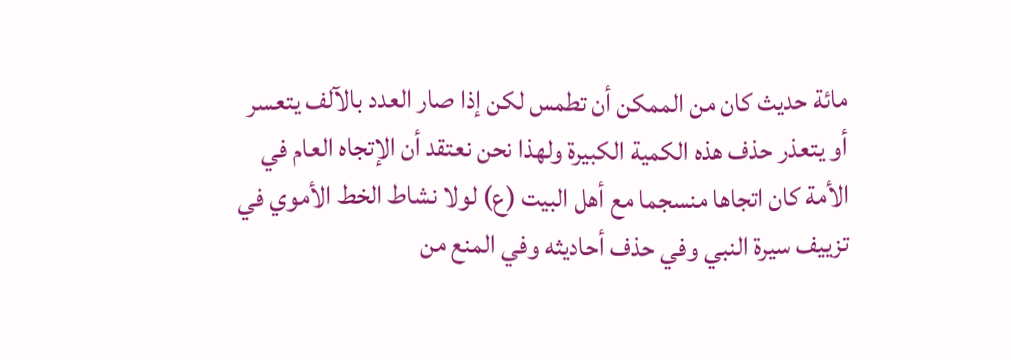مائة حديث كان من الممكن أن تطمس لكن إذا صار العدد بالآلف يتعسر أو يتعذر حذف هذه الكمية الكبيرة ولهذا نحن نعتقد أن الإتجاه العام في الأمة كان اتجاها منسجما مع أهل البيت (ع) لولا نشاط الخط الأموي في تزييف سيرة النبي وفي حذف أحاديثه وفي المنع من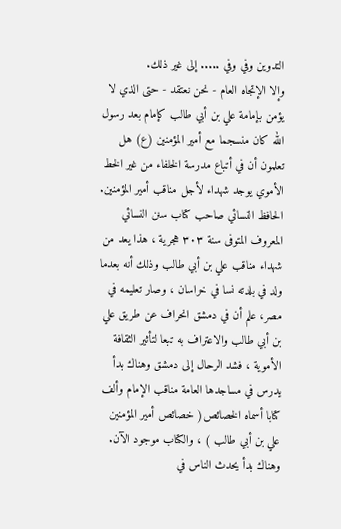التدوين وفي وفي ..... إلى غير ذلك.
وإلا الإتجاه العام - نحن نعتقد - حتى الذي لا يؤمن بإمامة علي بن أبي طالب كإمام بعد رسول الله كان منسجما مع أمير المؤمنين (ع) هل تعلمون أن في أتباع مدرسة الخلفاء من غير الخط الأموي يوجد شهداء لأجل مناقب أمير المؤمنين.
الحافظ النسائي صاحب كتاب سنن النسائي المعروف المتوفى سنة ٣٠٣ هجرية ، هذا يعد من شهداء مناقب علي بن أبي طالب وذلك أنه بعدما ولد في بلدته نسا في خراسان ، وصار تعليمه في مصر، علم أن في دمشق انحراف عن طريق علي بن أبي طالب والاعتراف به تبعا لتأثير الثقافة الأموية ، فشد الرحال إلى دمشق وهناك بدأ يدرس في مساجدها العامة مناقب الإمام وألف كتابا أسماه الخصائص( خصائص أمير المؤمنين علي بن أبي طالب ) ، والكتاب موجود الآن. وهناك بدأ يحدث الناس في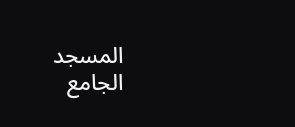المسجد الجامع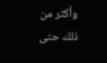وأكثر من ذلك حتى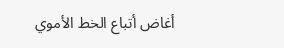أغاض أتباع الخط الأموي